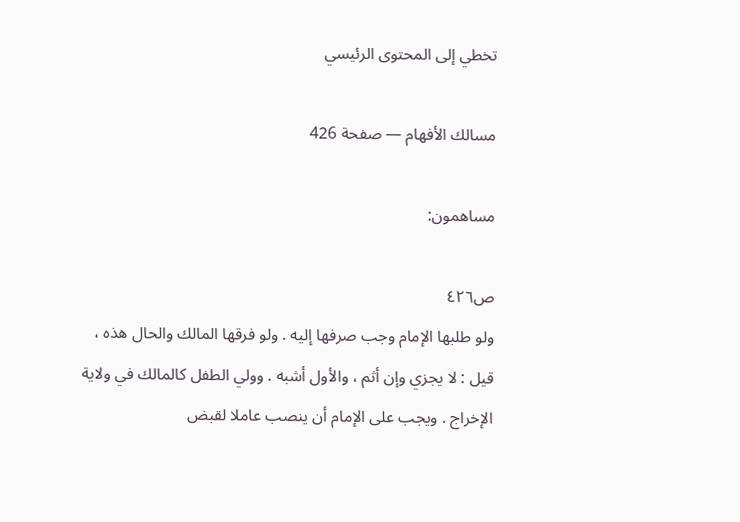تخطي إلى المحتوى الرئيسي

مسالك الأفهام — صفحة 426

مساهمون:

ص٤٢٦
ولو طلبها الإمام وجب صرفها إليه . ولو فرقها المالك والحال هذه ، قيل : لا يجزي وإن أثم ، والأول أشبه . وولي الطفل كالمالك في ولاية الإخراج . ويجب على الإمام أن ينصب عاملا لقبض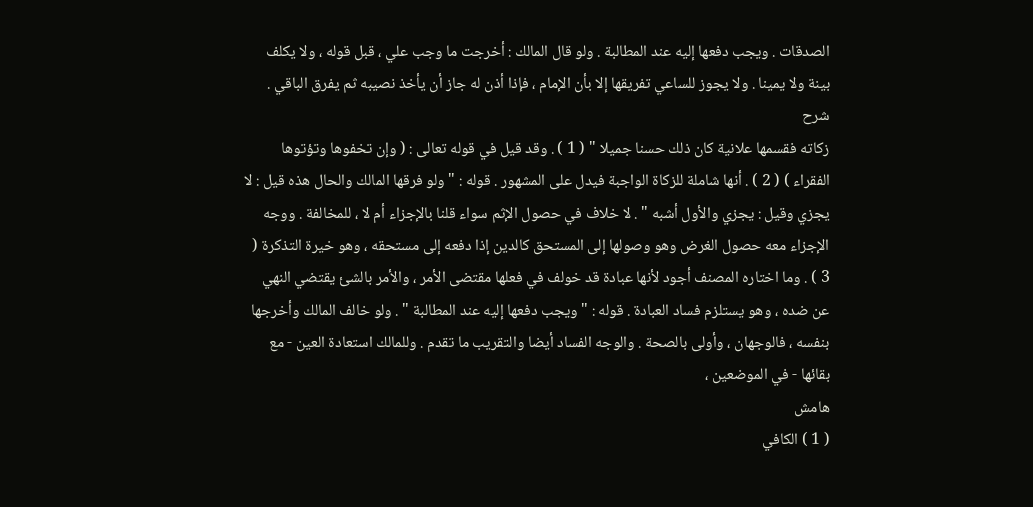الصدقات . ويجب دفعها إليه عند المطالبة . ولو قال المالك : أخرجت ما وجب علي ، قبل قوله ، ولا يكلف بينة ولا يمينا . ولا يجوز للساعي تفريقها إلا بأن الإمام ، فإذا أذن له جاز أن يأخذ نصيبه ثم يفرق الباقي .
شرح
زكاته فقسمها علانية كان ذلك حسنا جميلا " ( 1 ) . وقد قيل في قوله تعالى : ( وإن تخفوها وتؤتوها الفقراء ) ( 2 ) . أنها شاملة للزكاة الواجبة فيدل على المشهور . قوله : " ولو فرقها المالك والحال هذه قيل : لا يجزي وقيل : يجزي والأول أشبه " . لا خلاف في حصول الإثم سواء قلنا بالإجزاء أم لا ، للمخالفة . ووجه الإجزاء معه حصول الغرض وهو وصولها إلى المستحق كالدين إذا دفعه إلى مستحقه ، وهو خيرة التذكرة ( 3 ) . وما اختاره المصنف أجود لأنها عبادة قد خولف في فعلها مقتضى الأمر ، والأمر بالشئ يقتضي النهي عن ضده ، وهو يستلزم فساد العبادة . قوله : " ويجب دفعها إليه عند المطالبة " . ولو خالف المالك وأخرجها بنفسه ، فالوجهان ، وأولى بالصحة . والوجه الفساد أيضا والتقريب ما تقدم . وللمالك استعادة العين - مع بقائها - في الموضعين ،
هامش
( 1 ) الكافي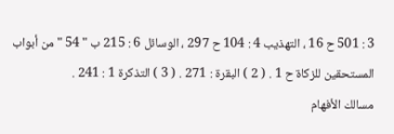3 : 501 ح 16 ، التهذيب 4 : 104 ح 297 ، الوسائل 6 : 215 ب " 54 " من أبواب المستحقين للزكاة ح 1 . ( 2 ) البقرة : 271 . ( 3 ) التذكرة 1 : 241 .
مسالك الأفهام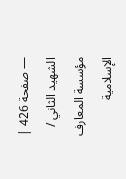— صفحة 426 | الشهيد الثاني / مؤسسة المعارف الإسلامية